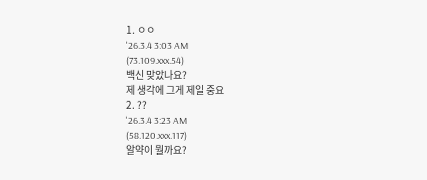1. ㅇㅇ
'26.3.4 3:03 AM
(73.109.xxx.54)
백신 맞았나요?
제 생각에 그게 제일 중요
2. ??
'26.3.4 3:23 AM
(58.120.xxx.117)
알약이 뭘까요?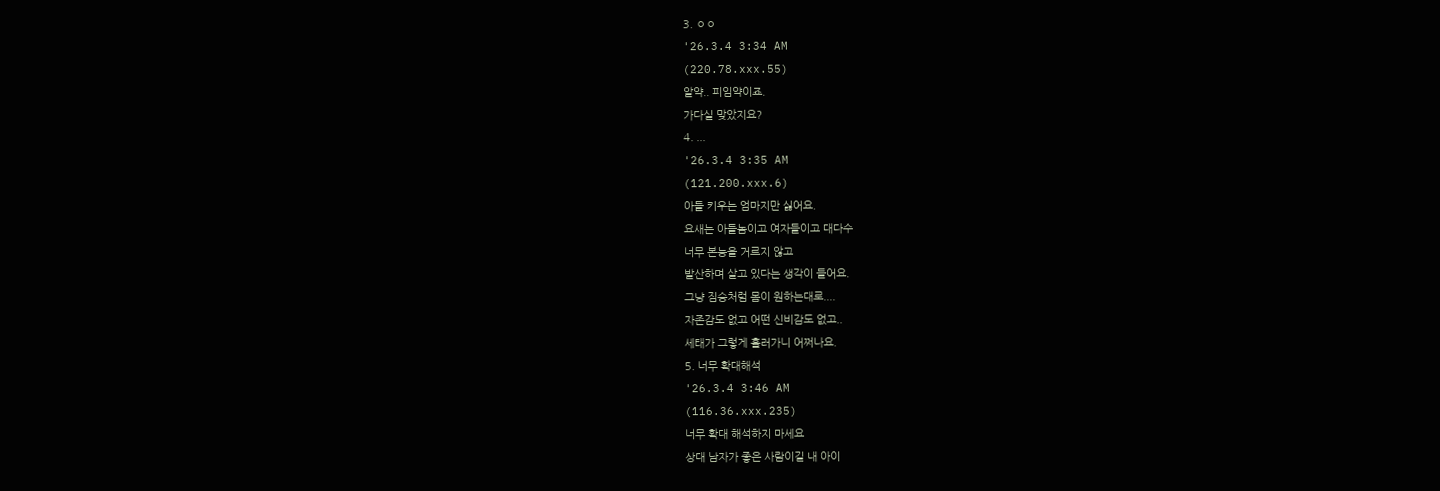3. ㅇㅇ
'26.3.4 3:34 AM
(220.78.xxx.55)
알약.. 피임약이죠.
가다실 맞았지요?
4. ...
'26.3.4 3:35 AM
(121.200.xxx.6)
아들 키우는 엄마지만 싫어요.
요새는 아들놈이고 여자들이고 대다수
너무 본능을 거르지 않고
발산하며 살고 있다는 생각이 들어요.
그냥 짐승처럼 몸이 원하는대로....
자존감도 없고 어떤 신비감도 없고..
세태가 그렇게 흘러가니 어쩌나요.
5. 너무 확대해석
'26.3.4 3:46 AM
(116.36.xxx.235)
너무 확대 해석하지 마세요
상대 남자가 좋은 사람이길 내 아이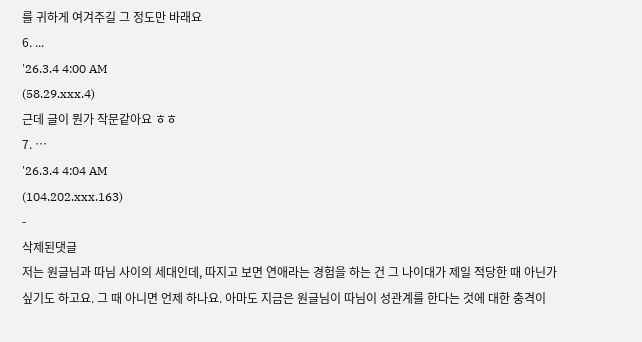를 귀하게 여겨주길 그 정도만 바래요
6. ...
'26.3.4 4:00 AM
(58.29.xxx.4)
근데 글이 뭔가 작문같아요 ㅎㅎ
7. …
'26.3.4 4:04 AM
(104.202.xxx.163)
-
삭제된댓글
저는 원글님과 따님 사이의 세대인데, 따지고 보면 연애라는 경험을 하는 건 그 나이대가 제일 적당한 때 아닌가 싶기도 하고요. 그 때 아니면 언제 하나요. 아마도 지금은 원글님이 따님이 성관계를 한다는 것에 대한 충격이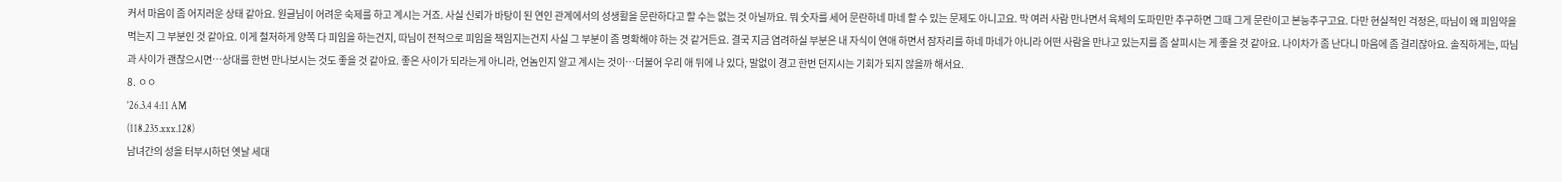커서 마음이 좀 어지러운 상태 같아요. 원글님이 어려운 숙제를 하고 계시는 거죠. 사실 신뢰가 바탕이 된 연인 관계에서의 성생활을 문란하다고 할 수는 없는 것 아닐까요. 뭐 숫자를 세어 문란하네 마네 할 수 있는 문제도 아니고요. 막 여러 사람 만나면서 육체의 도파민만 추구하면 그때 그게 문란이고 본능추구고요. 다만 현실적인 걱정은, 따님이 왜 피임약을 먹는지 그 부분인 것 같아요. 이게 철저하게 양쪽 다 피임을 하는건지, 따님이 전적으로 피임을 책임지는건지 사실 그 부분이 좀 명확해야 하는 것 같거든요. 결국 지금 염려하실 부분은 내 자식이 연애 하면서 잠자리를 하네 마네가 아니라 어떤 사람을 만나고 있는지를 좀 살피시는 게 좋을 것 같아요. 나이차가 좀 난다니 마음에 좀 걸리잖아요. 솔직하게는, 따님과 사이가 괜찮으시면…상대를 한번 만나보시는 것도 좋을 것 같아요. 좋은 사이가 되라는게 아니라, 언놈인지 알고 계시는 것이…더불어 우리 애 뒤에 나 있다, 말없이 경고 한번 던지시는 기회가 되지 않을까 해서요.
8. ㅇㅇ
'26.3.4 4:11 AM
(118.235.xxx.128)
남녀간의 성을 터부시하던 옛날 세대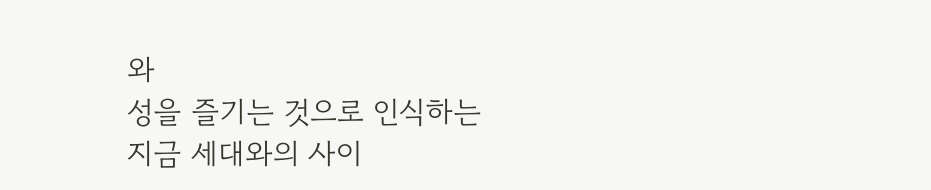와
성을 즐기는 것으로 인식하는 지금 세대와의 사이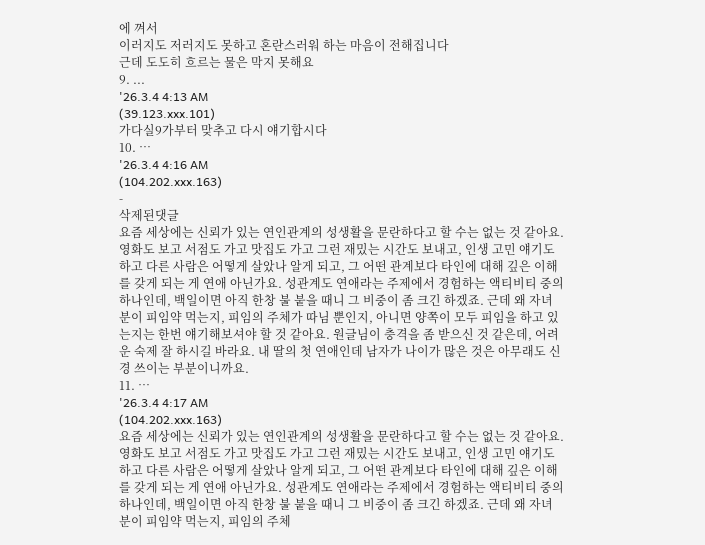에 껴서
이러지도 저러지도 못하고 혼란스러워 하는 마음이 전해집니다
근데 도도히 흐르는 물은 막지 못해요
9. ...
'26.3.4 4:13 AM
(39.123.xxx.101)
가다실9가부터 맞추고 다시 얘기합시다
10. …
'26.3.4 4:16 AM
(104.202.xxx.163)
-
삭제된댓글
요즘 세상에는 신뢰가 있는 연인관계의 성생활을 문란하다고 할 수는 없는 것 같아요. 영화도 보고 서점도 가고 맛집도 가고 그런 재밌는 시간도 보내고, 인생 고민 얘기도 하고 다른 사람은 어떻게 살았나 알게 되고, 그 어떤 관계보다 타인에 대해 깊은 이해를 갖게 되는 게 연애 아닌가요. 성관계도 연애라는 주제에서 경험하는 액티비티 중의 하나인데, 백일이면 아직 한창 불 붙을 때니 그 비중이 좀 크긴 하겠죠. 근데 왜 자녀분이 피임약 먹는지, 피임의 주체가 따님 뿐인지, 아니면 양쪽이 모두 피임을 하고 있는지는 한번 얘기해보셔야 할 것 같아요. 원글님이 충격을 좀 받으신 것 같은데, 어려운 숙제 잘 하시길 바라요. 내 딸의 첫 연애인데 남자가 나이가 많은 것은 아무래도 신경 쓰이는 부분이니까요.
11. …
'26.3.4 4:17 AM
(104.202.xxx.163)
요즘 세상에는 신뢰가 있는 연인관계의 성생활을 문란하다고 할 수는 없는 것 같아요. 영화도 보고 서점도 가고 맛집도 가고 그런 재밌는 시간도 보내고, 인생 고민 얘기도 하고 다른 사람은 어떻게 살았나 알게 되고, 그 어떤 관계보다 타인에 대해 깊은 이해를 갖게 되는 게 연애 아닌가요. 성관계도 연애라는 주제에서 경험하는 액티비티 중의 하나인데, 백일이면 아직 한창 불 붙을 때니 그 비중이 좀 크긴 하겠죠. 근데 왜 자녀분이 피임약 먹는지, 피임의 주체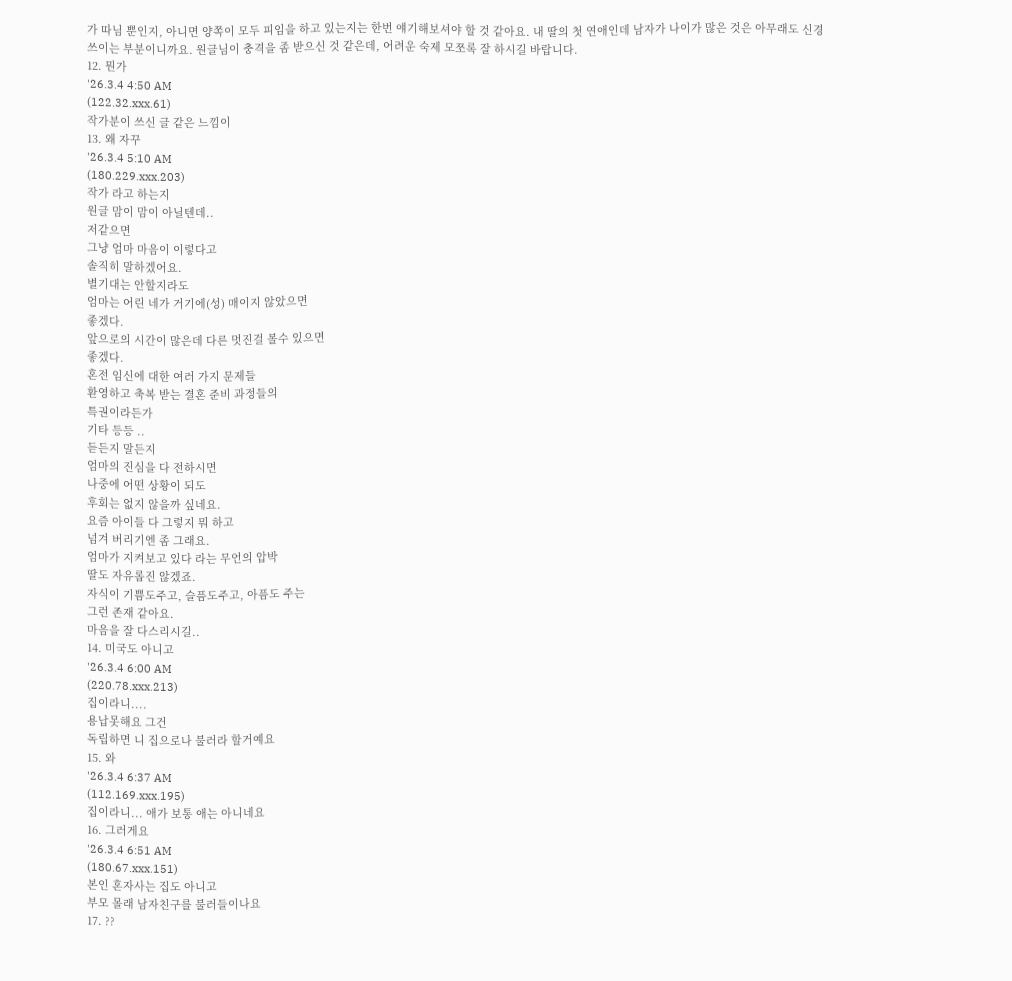가 따님 뿐인지, 아니면 양쪽이 모두 피임을 하고 있는지는 한번 얘기해보셔야 할 것 같아요. 내 딸의 첫 연애인데 남자가 나이가 많은 것은 아무래도 신경 쓰이는 부분이니까요. 원글님이 충격을 좀 받으신 것 같은데, 어려운 숙제 모쪼록 잘 하시길 바랍니다.
12. 뭔가
'26.3.4 4:50 AM
(122.32.xxx.61)
작가분이 쓰신 글 같은 느낌이
13. 왜 자꾸
'26.3.4 5:10 AM
(180.229.xxx.203)
작가 라고 하는지
원글 맘이 맘이 아닐텐데..
저같으면
그냥 엄마 마음이 이렇다고
솔직히 말하겠어요.
별기대는 안할지라도
엄마는 어린 네가 거기에(성) 매이지 않았으면
좋겠다.
앞으로의 시간이 많은데 다른 멋진걸 볼수 있으면
좋겠다.
혼전 임신에 대한 여러 가지 문제들
환영하고 축복 받는 결혼 준비 과정들의
특권이라든가
기타 등등 ..
듣든지 말든지
엄마의 진심을 다 전하시면
나중에 어떤 상황이 되도
후회는 없지 않을까 싶네요.
요즘 아이들 다 그렇지 뭐 하고
넘겨 버리기엔 좀 그래요.
엄마가 지켜보고 있다 라는 무언의 압박
딸도 자유롭진 않겠죠.
자식이 기쁨도주고, 슬픔도주고, 아픔도 주는
그런 존재 같아요.
마음을 잘 다스리시길..
14. 미국도 아니고
'26.3.4 6:00 AM
(220.78.xxx.213)
집이라니....
용납못해요 그건
독립하면 니 집으로나 불러라 할거예요
15. 와
'26.3.4 6:37 AM
(112.169.xxx.195)
집이라니... 애가 보통 애는 아니네요
16. 그러게요
'26.3.4 6:51 AM
(180.67.xxx.151)
본인 혼자사는 집도 아니고
부모 몰래 남자친구를 불러들이나요
17. ??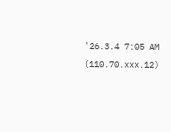'26.3.4 7:05 AM
(110.70.xxx.12)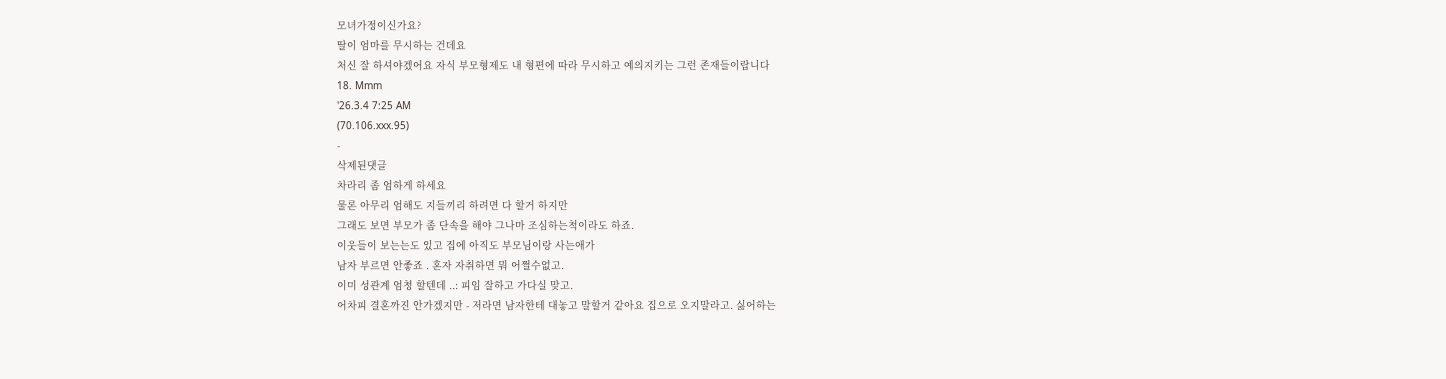모녀가정이신가요?
딸이 엄마를 무시하는 건데요
처신 잘 하셔야겠어요 자식 부모형제도 내 형편에 따라 무시하고 예의지키는 그런 존재들이랍니다
18. Mmm
'26.3.4 7:25 AM
(70.106.xxx.95)
-
삭제된댓글
차라리 좀 엄하게 하세요
물론 아무리 엄해도 지들끼리 하려면 다 할거 하지만
그래도 보면 부모가 좀 단속을 해야 그나마 조심하는척이라도 하죠.
이웃들이 보는는도 있고 집에 아직도 부모님이랑 사는애가
남자 부르면 안좋죠 . 혼자 자취하면 뭐 어쩔수없고.
이미 성관계 엄청 할텐데 ..: 피임 잘하고 가다실 맞고.
어차피 결혼까진 안가겠지만 - 저라면 남자한테 대놓고 말할거 같아요 집으로 오지말라고. 싫어하는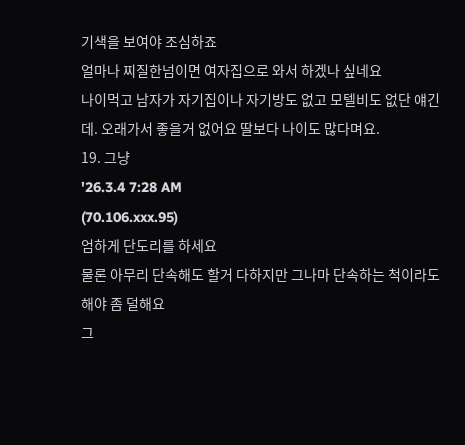기색을 보여야 조심하죠
얼마나 찌질한넘이면 여자집으로 와서 하겠나 싶네요
나이먹고 남자가 자기집이나 자기방도 없고 모텔비도 없단 얘긴데. 오래가서 좋을거 없어요 딸보다 나이도 많다며요.
19. 그냥
'26.3.4 7:28 AM
(70.106.xxx.95)
엄하게 단도리를 하세요
물론 아무리 단속해도 할거 다하지만 그나마 단속하는 척이라도 해야 좀 덜해요
그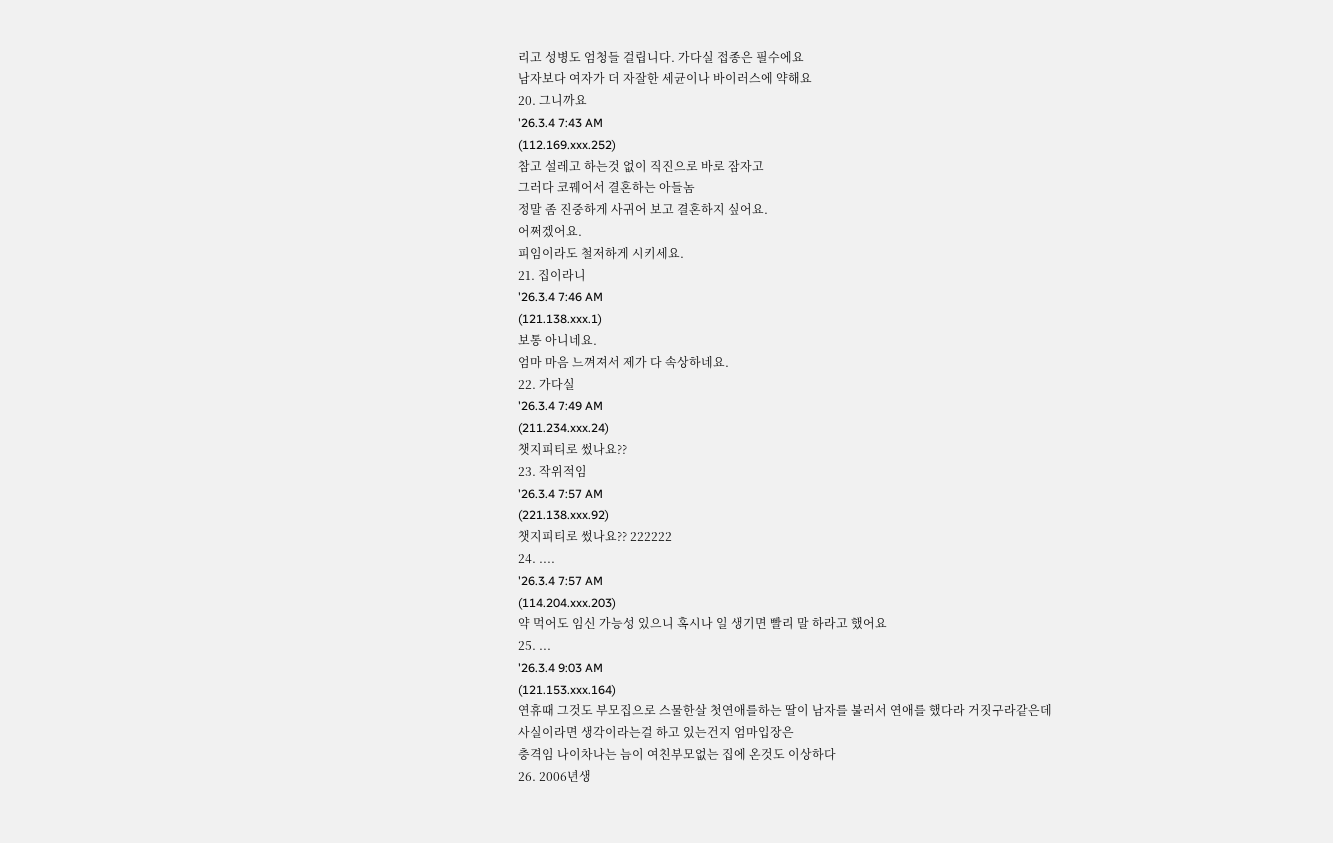리고 성병도 엄청들 걸립니다. 가다실 접종은 필수에요
남자보다 여자가 더 자잘한 세균이나 바이러스에 약해요
20. 그니까요
'26.3.4 7:43 AM
(112.169.xxx.252)
참고 설레고 하는것 없이 직진으로 바로 잠자고
그러다 코꿰어서 결혼하는 아들놈
정말 좀 진중하게 사귀어 보고 결혼하지 싶어요.
어쩌겠어요.
피임이라도 철저하게 시키세요.
21. 집이라니
'26.3.4 7:46 AM
(121.138.xxx.1)
보통 아니네요.
엄마 마음 느껴져서 제가 다 속상하네요.
22. 가다실
'26.3.4 7:49 AM
(211.234.xxx.24)
챗지피티로 썼나요??
23. 작위적임
'26.3.4 7:57 AM
(221.138.xxx.92)
챗지피티로 썼나요?? 222222
24. ....
'26.3.4 7:57 AM
(114.204.xxx.203)
약 먹어도 임신 가능성 있으니 혹시나 일 생기면 빨리 말 하라고 했어요
25. ...
'26.3.4 9:03 AM
(121.153.xxx.164)
연휴때 그것도 부모집으로 스물한살 첫연애를하는 딸이 남자를 불러서 연애를 했다라 거짓구라같은데
사실이라면 생각이라는걸 하고 있는건지 엄마입장은
충격임 나이차나는 늠이 여친부모없는 집에 온것도 이상하다
26. 2006년생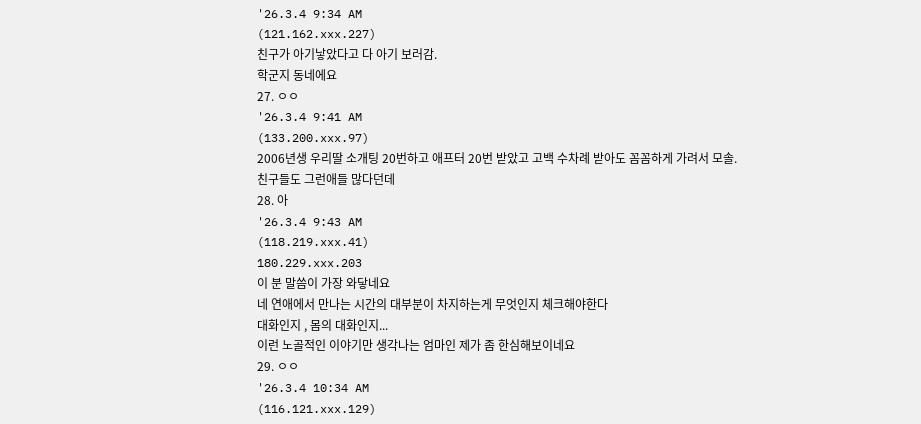'26.3.4 9:34 AM
(121.162.xxx.227)
친구가 아기낳았다고 다 아기 보러감.
학군지 동네에요
27. ㅇㅇ
'26.3.4 9:41 AM
(133.200.xxx.97)
2006년생 우리딸 소개팅 20번하고 애프터 20번 받았고 고백 수차례 받아도 꼼꼼하게 가려서 모솔.
친구들도 그런애들 많다던데
28. 아
'26.3.4 9:43 AM
(118.219.xxx.41)
180.229.xxx.203
이 분 말씀이 가장 와닿네요
네 연애에서 만나는 시간의 대부분이 차지하는게 무엇인지 체크해야한다
대화인지 , 몸의 대화인지...
이런 노골적인 이야기만 생각나는 엄마인 제가 좀 한심해보이네요
29. ㅇㅇ
'26.3.4 10:34 AM
(116.121.xxx.129)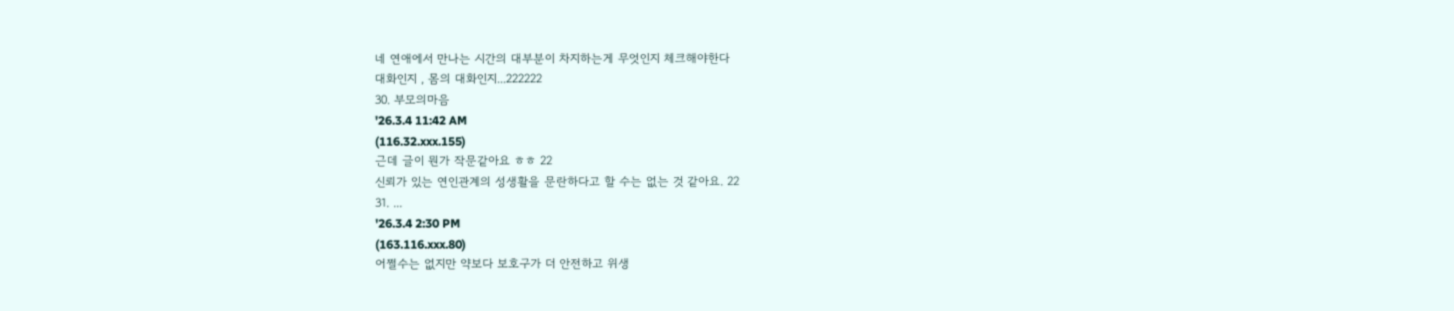네 연애에서 만나는 시간의 대부분이 차지하는게 무엇인지 체크해야한다
대화인지 , 몸의 대화인지...222222
30. 부모의마음
'26.3.4 11:42 AM
(116.32.xxx.155)
근데 글이 뭔가 작문같아요 ㅎㅎ 22
신뢰가 있는 연인관계의 성생활을 문란하다고 할 수는 없는 것 같아요. 22
31. ...
'26.3.4 2:30 PM
(163.116.xxx.80)
어쩔수는 없지만 약보다 보호구가 더 안전하고 위생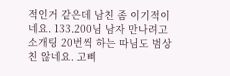적인거 같은데 남친 좀 이기적이네요. 133.200님 남자 만나려고 소개팅 20번씩 하는 따님도 범상친 않네요. 고삐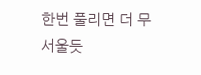한번 풀리면 더 무서울듯